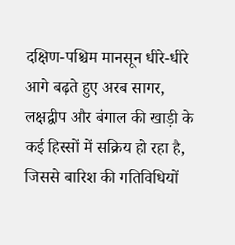दक्षिण-पश्चिम मानसून धीरे-धीरे आगे बढ़ते हुए अरब सागर, लक्षद्वीप और बंगाल की खाड़ी के कई हिस्सों में सक्रिय हो रहा है, जिससे बारिश की गतिविधियों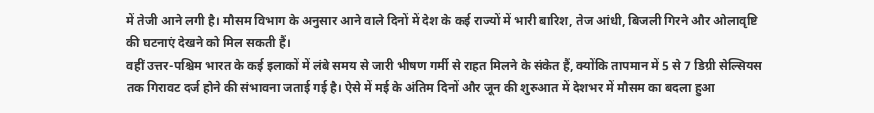में तेजी आने लगी है। मौसम विभाग के अनुसार आने वाले दिनों में देश के कई राज्यों में भारी बारिश, तेज आंधी, बिजली गिरने और ओलावृष्टि की घटनाएं देखने को मिल सकती हैं।
वहीं उत्तर-पश्चिम भारत के कई इलाकों में लंबे समय से जारी भीषण गर्मी से राहत मिलने के संकेत हैं, क्योंकि तापमान में 5 से 7 डिग्री सेल्सियस तक गिरावट दर्ज होने की संभावना जताई गई है। ऐसे में मई के अंतिम दिनों और जून की शुरुआत में देशभर में मौसम का बदला हुआ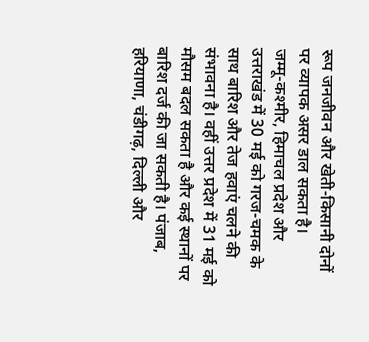रूप जनजीवन और खेती-किसानी दोनों पर व्यापक असर डाल सकता है।
जम्मू-कश्मीर, हिमाचल प्रदेश और उत्तराखंड में 30 मई को गरज-चमक के साथ बारिश और तेज हवाएं चलने की संभावना है। वहीं उत्तर प्रदेश में 31 मई को मौसम बदल सकता है और कई स्थानों पर बारिश दर्ज की जा सकती है। पंजाब, हरियाणा, चंडीगढ़, दिल्ली और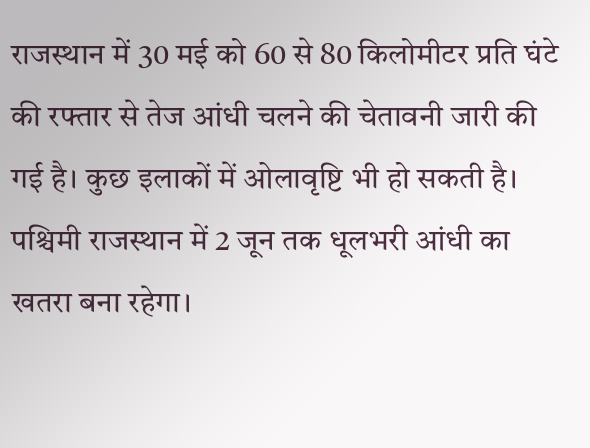राजस्थान में 30 मई को 60 से 80 किलोमीटर प्रति घंटे की रफ्तार से तेज आंधी चलने की चेतावनी जारी की गई है। कुछ इलाकों में ओलावृष्टि भी हो सकती है। पश्चिमी राजस्थान में 2 जून तक धूलभरी आंधी का खतरा बना रहेगा।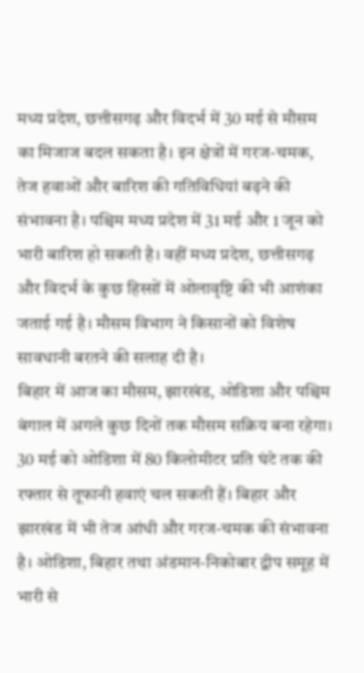मध्य प्रदेश, छत्तीसगढ़ और विदर्भ में 30 मई से मौसम का मिजाज बदल सकता है। इन क्षेत्रों में गरज-चमक, तेज हवाओं और बारिश की गतिविधियां बढ़ने की संभावना है। पश्चिम मध्य प्रदेश में 31 मई और 1 जून को भारी बारिश हो सकती है। वहीं मध्य प्रदेश, छत्तीसगढ़ और विदर्भ के कुछ हिस्सों में ओलावृष्टि की भी आशंका जताई गई है। मौसम विभाग ने किसानों को विशेष सावधानी बरतने की सलाह दी है।
बिहार में आज का मौसम, झारखंड, ओडिशा और पश्चिम बंगाल में अगले कुछ दिनों तक मौसम सक्रिय बना रहेगा। 30 मई को ओडिशा में 80 किलोमीटर प्रति घंटे तक की रफ्तार से तूफानी हवाएं चल सकती हैं। बिहार और झारखंड में भी तेज आंधी और गरज-चमक की संभावना है। ओडिशा, बिहार तथा अंडमान-निकोबार द्वीप समूह में भारी से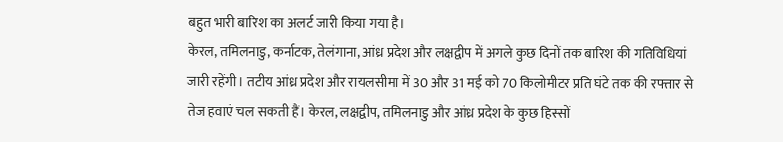बहुत भारी बारिश का अलर्ट जारी किया गया है।
केरल, तमिलनाडु, कर्नाटक, तेलंगाना, आंध्र प्रदेश और लक्षद्वीप में अगले कुछ दिनों तक बारिश की गतिविधियां जारी रहेंगी। तटीय आंध्र प्रदेश और रायलसीमा में 30 और 31 मई को 70 किलोमीटर प्रति घंटे तक की रफ्तार से तेज हवाएं चल सकती हैं। केरल, लक्षद्वीप, तमिलनाडु और आंध्र प्रदेश के कुछ हिस्सों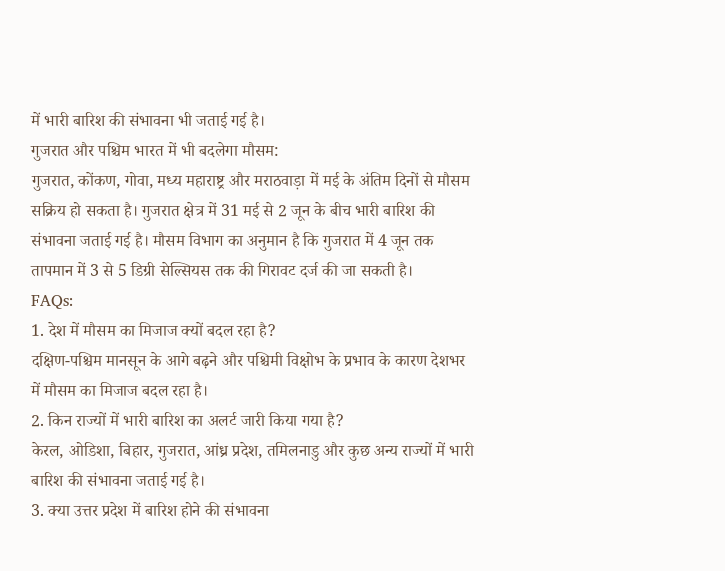में भारी बारिश की संभावना भी जताई गई है।
गुजरात और पश्चिम भारत में भी बदलेगा मौसम:
गुजरात, कोंकण, गोवा, मध्य महाराष्ट्र और मराठवाड़ा में मई के अंतिम दिनों से मौसम सक्रिय हो सकता है। गुजरात क्षेत्र में 31 मई से 2 जून के बीच भारी बारिश की संभावना जताई गई है। मौसम विभाग का अनुमान है कि गुजरात में 4 जून तक तापमान में 3 से 5 डिग्री सेल्सियस तक की गिरावट दर्ज की जा सकती है।
FAQs:
1. देश में मौसम का मिजाज क्यों बदल रहा है?
दक्षिण-पश्चिम मानसून के आगे बढ़ने और पश्चिमी विक्षोभ के प्रभाव के कारण देशभर में मौसम का मिजाज बदल रहा है।
2. किन राज्यों में भारी बारिश का अलर्ट जारी किया गया है?
केरल, ओडिशा, बिहार, गुजरात, आंध्र प्रदेश, तमिलनाडु और कुछ अन्य राज्यों में भारी बारिश की संभावना जताई गई है।
3. क्या उत्तर प्रदेश में बारिश होने की संभावना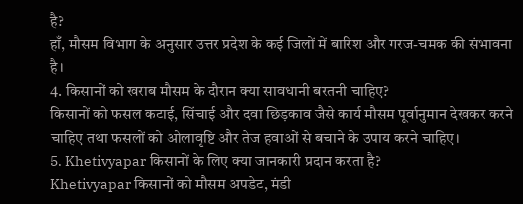है?
हाँ, मौसम विभाग के अनुसार उत्तर प्रदेश के कई जिलों में बारिश और गरज-चमक की संभावना है।
4. किसानों को खराब मौसम के दौरान क्या सावधानी बरतनी चाहिए?
किसानों को फसल कटाई, सिंचाई और दवा छिड़काव जैसे कार्य मौसम पूर्वानुमान देखकर करने चाहिए तथा फसलों को ओलावृष्टि और तेज हवाओं से बचाने के उपाय करने चाहिए।
5. Khetivyapar किसानों के लिए क्या जानकारी प्रदान करता है?
Khetivyapar किसानों को मौसम अपडेट, मंडी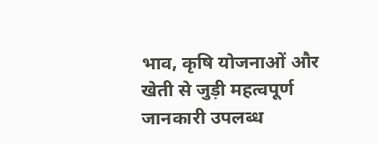भाव, कृषि योजनाओं और खेती से जुड़ी महत्वपूर्ण जानकारी उपलब्ध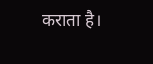कराता है।